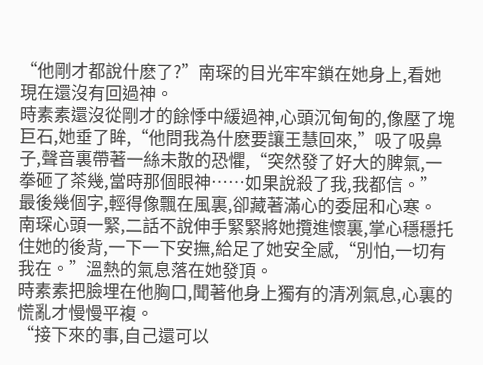“他剛才都說什麽了?”南琛的目光牢牢鎖在她身上,看她現在還沒有回過神。
時素素還沒從剛才的餘悸中緩過神,心頭沉甸甸的,像壓了塊巨石,她垂了眸,“他問我為什麽要讓王慧回來,”吸了吸鼻子,聲音裏帶著一絲未散的恐懼,“突然發了好大的脾氣,一拳砸了茶幾,當時那個眼神……如果說殺了我,我都信。”
最後幾個字,輕得像飄在風裏,卻藏著滿心的委屈和心寒。
南琛心頭一緊,二話不說伸手緊緊將她攬進懷裏,掌心穩穩托住她的後背,一下一下安撫,給足了她安全感,“別怕,一切有我在。”溫熱的氣息落在她發頂。
時素素把臉埋在他胸口,聞著他身上獨有的清冽氣息,心裏的慌亂才慢慢平複。
“接下來的事,自己還可以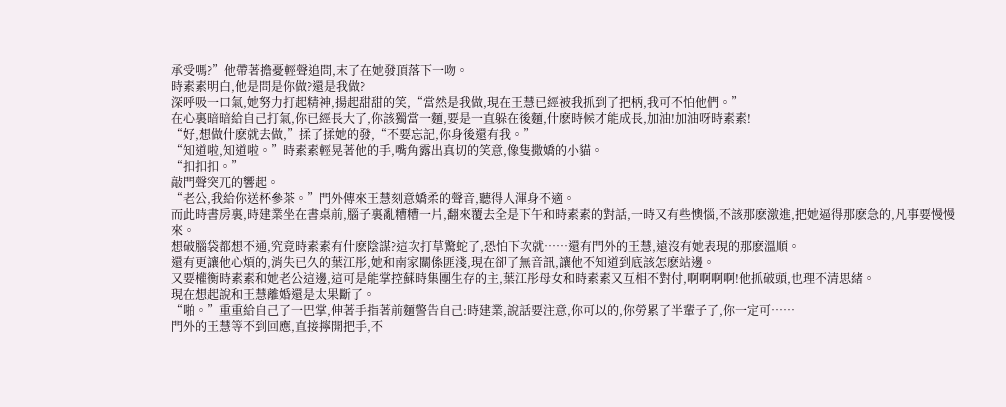承受嗎?”他帶著擔憂輕聲追問,末了在她發頂落下一吻。
時素素明白,他是問是你做?還是我做?
深呼吸一口氣,她努力打起精神,揚起甜甜的笑,“當然是我做,現在王慧已經被我抓到了把柄,我可不怕他們。”
在心裏暗暗給自己打氣,你已經長大了,你該獨當一麵,要是一直躲在後麵,什麽時候才能成長,加油!加油呀時素素!
“好,想做什麽就去做,”揉了揉她的發,“不要忘記,你身後還有我。”
“知道啦,知道啦。”時素素輕晃著他的手,嘴角露出真切的笑意,像隻撒嬌的小貓。
“扣扣扣。”
敲門聲突兀的響起。
“老公,我給你送杯參茶。”門外傳來王慧刻意嬌柔的聲音,聽得人渾身不適。
而此時書房裏,時建業坐在書桌前,腦子裏亂糟糟一片,翻來覆去全是下午和時素素的對話,一時又有些懊惱,不該那麽激進,把她逼得那麽急的,凡事要慢慢來。
想破腦袋都想不通,究竟時素素有什麽陰謀?這次打草驚蛇了,恐怕下次就……還有門外的王慧,遠沒有她表現的那麽溫順。
還有更讓他心煩的,消失已久的葉江彤,她和南家關係匪淺,現在卻了無音訊,讓他不知道到底該怎麽站邊。
又要權衡時素素和她老公這邊,這可是能掌控蘇時集團生存的主,葉江彤母女和時素素又互相不對付,啊啊啊啊!他抓破頭,也理不清思緒。
現在想起說和王慧離婚還是太果斷了。
“啪。”重重給自己了一巴掌,伸著手指著前麵警告自己:時建業,說話要注意,你可以的,你勞累了半輩子了,你一定可……
門外的王慧等不到回應,直接擰開把手,不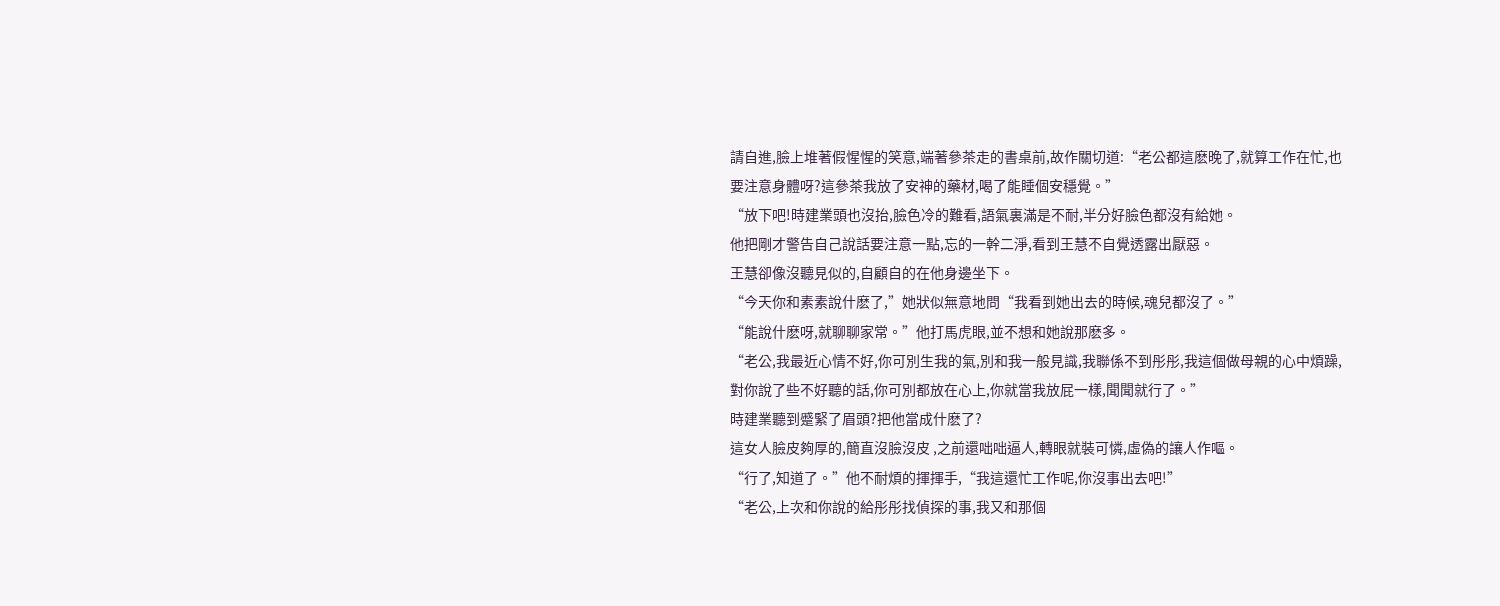請自進,臉上堆著假惺惺的笑意,端著參茶走的書桌前,故作關切道:“老公都這麽晚了,就算工作在忙,也要注意身體呀?這參茶我放了安神的藥材,喝了能睡個安穩覺。”
“放下吧!時建業頭也沒抬,臉色冷的難看,語氣裏滿是不耐,半分好臉色都沒有給她。
他把剛才警告自己說話要注意一點,忘的一幹二淨,看到王慧不自覺透露出厭惡。
王慧卻像沒聽見似的,自顧自的在他身邊坐下。
“今天你和素素說什麽了,”她狀似無意地問“我看到她出去的時候,魂兒都沒了。”
“能說什麽呀,就聊聊家常。”他打馬虎眼,並不想和她說那麽多。
“老公,我最近心情不好,你可別生我的氣,別和我一般見識,我聯係不到彤彤,我這個做母親的心中煩躁,對你說了些不好聽的話,你可別都放在心上,你就當我放屁一樣,聞聞就行了。”
時建業聽到蹙緊了眉頭?把他當成什麽了?
這女人臉皮夠厚的,簡直沒臉沒皮 ,之前還咄咄逼人,轉眼就裝可憐,虛偽的讓人作嘔。
“行了,知道了。”他不耐煩的揮揮手,“我這還忙工作呢,你沒事出去吧!”
“老公,上次和你說的給彤彤找偵探的事,我又和那個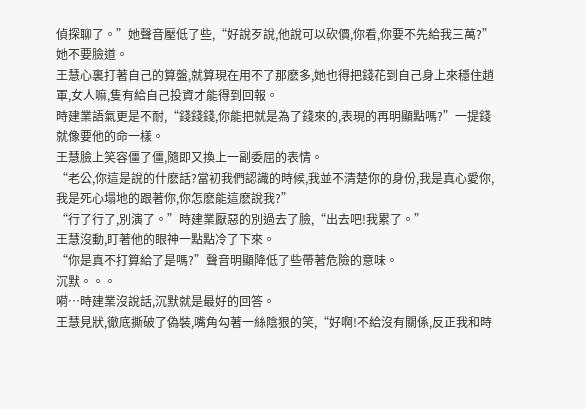偵探聊了。”她聲音壓低了些,“好說歹說,他說可以砍價,你看,你要不先給我三萬?”她不要臉道。
王慧心裏打著自己的算盤,就算現在用不了那麽多,她也得把錢花到自己身上來穩住趙軍,女人嘛,隻有給自己投資才能得到回報。
時建業語氣更是不耐,“錢錢錢,你能把就是為了錢來的,表現的再明顯點嗎?”一提錢就像要他的命一樣。
王慧臉上笑容僵了僵,隨即又換上一副委屈的表情。
“老公,你這是說的什麽話?當初我們認識的時候,我並不清楚你的身份,我是真心愛你,我是死心塌地的跟著你,你怎麽能這麽說我?”
“行了行了,別演了。”時建業厭惡的別過去了臉,“出去吧!我累了。”
王慧沒動,盯著他的眼神一點點冷了下來。
“你是真不打算給了是嗎?”聲音明顯降低了些帶著危險的意味。
沉默。。。
嗬…時建業沒說話,沉默就是最好的回答。
王慧見狀,徹底撕破了偽裝,嘴角勾著一絲陰狠的笑,“好啊!不給沒有關係,反正我和時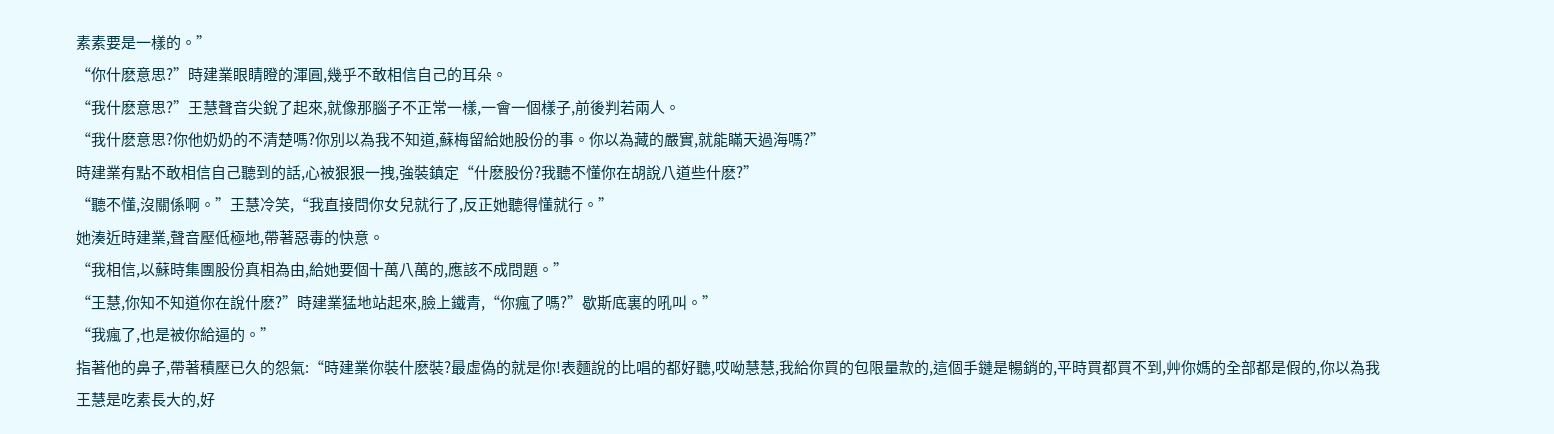素素要是一樣的。”
“你什麽意思?”時建業眼睛瞪的渾圓,幾乎不敢相信自己的耳朵。
“我什麽意思?”王慧聲音尖銳了起來,就像那腦子不正常一樣,一會一個樣子,前後判若兩人。
“我什麽意思?你他奶奶的不清楚嗎?你別以為我不知道,蘇梅留給她股份的事。你以為藏的嚴實,就能瞞天過海嗎?”
時建業有點不敢相信自己聽到的話,心被狠狠一拽,強裝鎮定“什麽股份?我聽不懂你在胡說八道些什麽?”
“聽不懂,沒關係啊。”王慧冷笑,“我直接問你女兒就行了,反正她聽得懂就行。”
她湊近時建業,聲音壓低極地,帶著惡毒的快意。
“我相信,以蘇時集團股份真相為由,給她要個十萬八萬的,應該不成問題。”
“王慧,你知不知道你在說什麽?”時建業猛地站起來,臉上鐵青,“你瘋了嗎?”歇斯底裏的吼叫。”
“我瘋了,也是被你給逼的。”
指著他的鼻子,帶著積壓已久的怨氣:“時建業你裝什麽裝?最虛偽的就是你!表麵說的比唱的都好聽,哎呦慧慧,我給你買的包限量款的,這個手鏈是暢銷的,平時買都買不到,艸你媽的全部都是假的,你以為我王慧是吃素長大的,好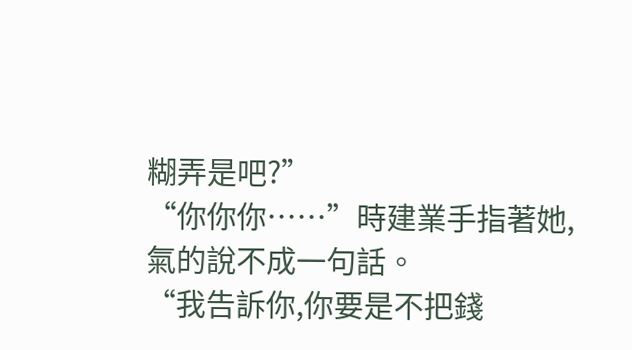糊弄是吧?”
“你你你……”時建業手指著她,氣的說不成一句話。
“我告訴你,你要是不把錢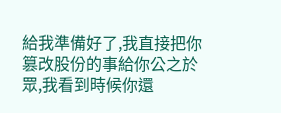給我準備好了,我直接把你篡改股份的事給你公之於眾,我看到時候你還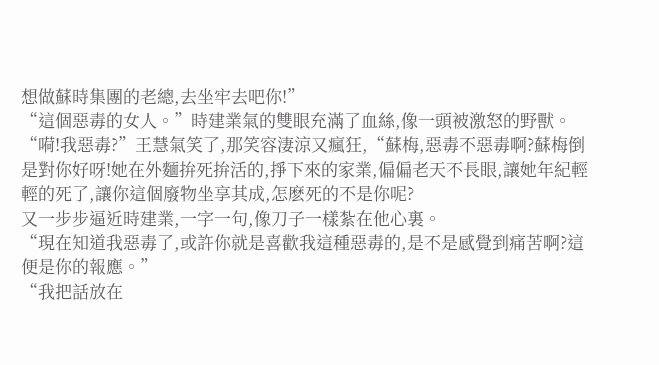想做蘇時集團的老總,去坐牢去吧你!”
“這個惡毒的女人。”時建業氣的雙眼充滿了血絲,像一頭被激怒的野獸。
“嗬!我惡毒?”王慧氣笑了,那笑容淒涼又瘋狂,“蘇梅,惡毒不惡毒啊?蘇梅倒是對你好呀!她在外麵拚死拚活的,掙下來的家業,偏偏老天不長眼,讓她年紀輕輕的死了,讓你這個廢物坐享其成,怎麽死的不是你呢?
又一步步逼近時建業,一字一句,像刀子一樣紮在他心裏。
“現在知道我惡毒了,或許你就是喜歡我這種惡毒的,是不是感覺到痛苦啊?這便是你的報應。”
“我把話放在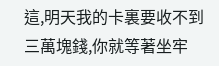這,明天我的卡裏要收不到三萬塊錢,你就等著坐牢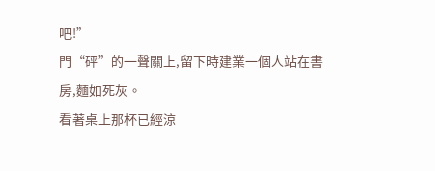吧!”
門“砰”的一聲關上,留下時建業一個人站在書房,麵如死灰。
看著桌上那杯已經涼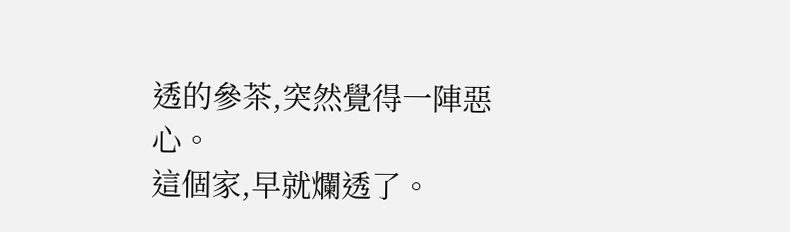透的參茶,突然覺得一陣惡心。
這個家,早就爛透了。